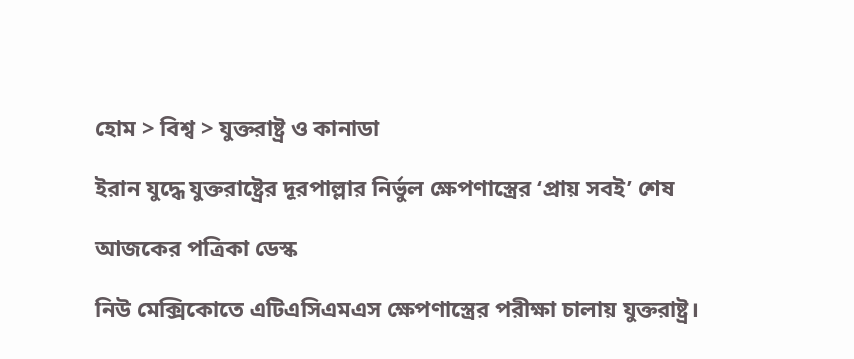হোম > বিশ্ব > যুক্তরাষ্ট্র ও কানাডা

ইরান যুদ্ধে যুক্তরাষ্ট্রের দূরপাল্লার নির্ভুল ক্ষেপণাস্ত্রের ‘প্রায় সবই’ শেষ

আজকের পত্রিকা ডেস্ক

নিউ মেক্সিকোতে এটিএসিএমএস ক্ষেপণাস্ত্রের পরীক্ষা চালায় যুক্তরাষ্ট্র।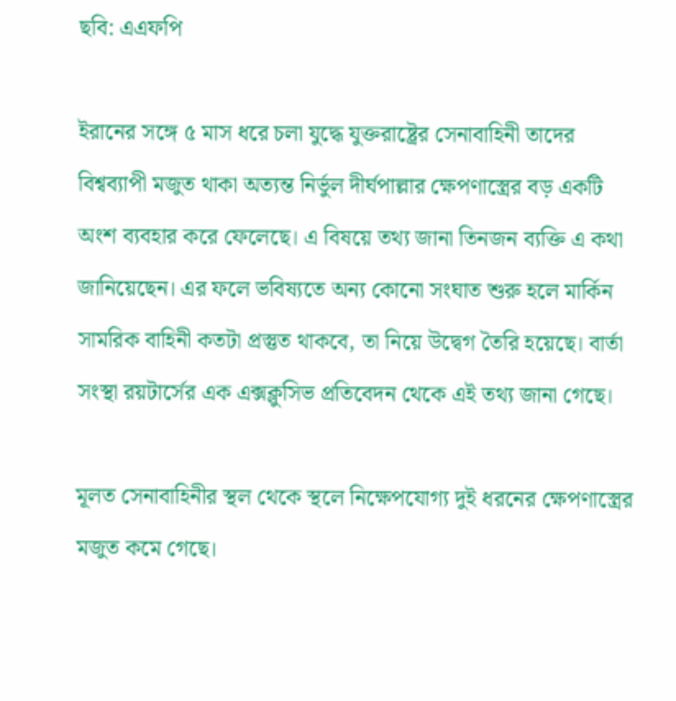ছবি: এএফপি

ইরানের সঙ্গে ৫ মাস ধরে চলা যুদ্ধে যুক্তরাষ্ট্রের সেনাবাহিনী তাদের বিশ্বব্যাপী মজুত থাকা অত্যন্ত নির্ভুল দীর্ঘপাল্লার ক্ষেপণাস্ত্রের বড় একটি অংশ ব্যবহার করে ফেলেছে। এ বিষয়ে তথ্য জানা তিনজন ব্যক্তি এ কথা জানিয়েছেন। এর ফলে ভবিষ্যতে অন্য কোনো সংঘাত শুরু হলে মার্কিন সামরিক বাহিনী কতটা প্রস্তুত থাকবে, তা নিয়ে উদ্বেগ তৈরি হয়েছে। বার্তা সংস্থা রয়টার্সের এক এক্সক্লুসিভ প্রতিবেদন থেকে এই তথ্য জানা গেছে।

মূলত সেনাবাহিনীর স্থল থেকে স্থলে নিক্ষেপযোগ্য দুই ধরনের ক্ষেপণাস্ত্রের মজুত কমে গেছে।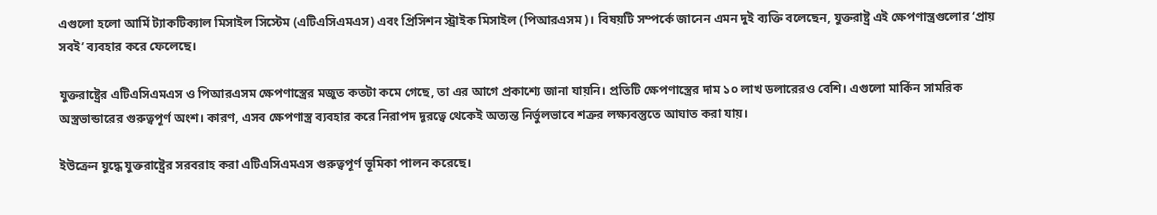এগুলো হলো আর্মি ট্যাকটিক্যাল মিসাইল সিস্টেম (এটিএসিএমএস) এবং প্রিসিশন স্ট্রাইক মিসাইল (পিআরএসম)। বিষয়টি সম্পর্কে জানেন এমন দুই ব্যক্তি বলেছেন, যুক্তরাষ্ট্র এই ক্ষেপণাস্ত্রগুলোর ‘প্রায় সবই’ ব্যবহার করে ফেলেছে।

যুক্তরাষ্ট্রের এটিএসিএমএস ও পিআরএসম ক্ষেপণাস্ত্রের মজুত কতটা কমে গেছে, তা এর আগে প্রকাশ্যে জানা যায়নি। প্রতিটি ক্ষেপণাস্ত্রের দাম ১০ লাখ ডলারেরও বেশি। এগুলো মার্কিন সামরিক অস্ত্রভান্ডারের গুরুত্বপূর্ণ অংশ। কারণ, এসব ক্ষেপণাস্ত্র ব্যবহার করে নিরাপদ দূরত্বে থেকেই অত্যন্ত নির্ভুলভাবে শত্রুর লক্ষ্যবস্তুতে আঘাত করা যায়।

ইউক্রেন যুদ্ধে যুক্তরাষ্ট্রের সরবরাহ করা এটিএসিএমএস গুরুত্বপূর্ণ ভূমিকা পালন করেছে।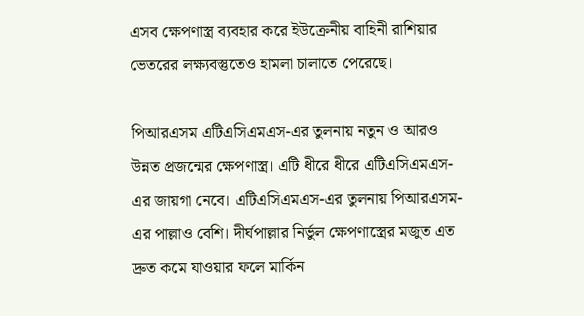এসব ক্ষেপণাস্ত্র ব্যবহার করে ইউক্রেনীয় বাহিনী রাশিয়ার ভেতরের লক্ষ্যবস্তুতেও হামলা চালাতে পেরেছে।

পিআরএসম এটিএসিএমএস-এর তুলনায় নতুন ও আরও উন্নত প্রজন্মের ক্ষেপণাস্ত্র। এটি ধীরে ধীরে এটিএসিএমএস-এর জায়গা নেবে। এটিএসিএমএস-এর তুলনায় পিআরএসম-এর পাল্লাও বেশি। দীর্ঘপাল্লার নির্ভুল ক্ষেপণাস্ত্রের মজুত এত দ্রুত কমে যাওয়ার ফলে মার্কিন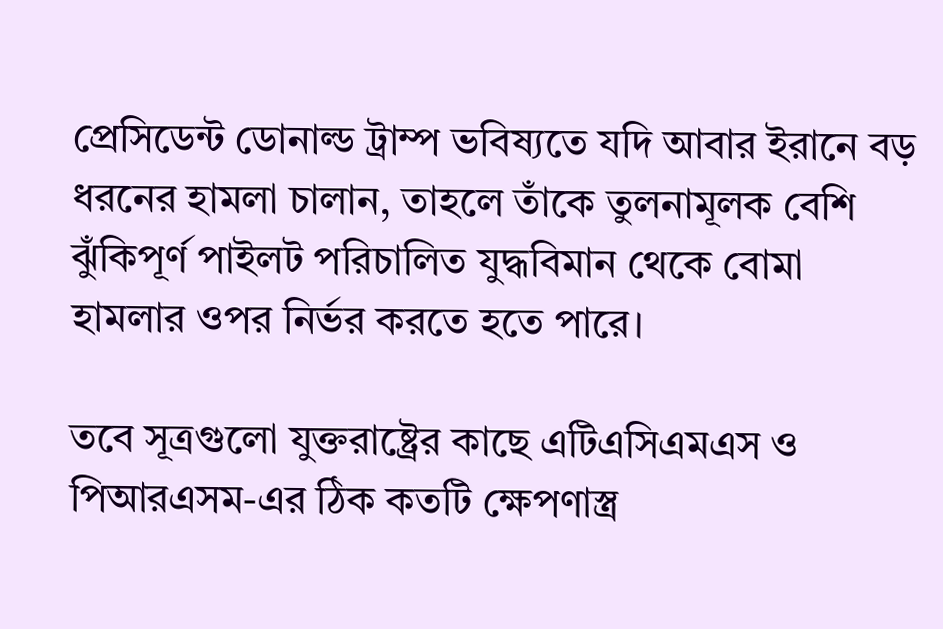প্রেসিডেন্ট ডোনাল্ড ট্রাম্প ভবিষ্যতে যদি আবার ইরানে বড় ধরনের হামলা চালান, তাহলে তাঁকে তুলনামূলক বেশি ঝুঁকিপূর্ণ পাইলট পরিচালিত যুদ্ধবিমান থেকে বোমা হামলার ওপর নির্ভর করতে হতে পারে।

তবে সূত্রগুলো যুক্তরাষ্ট্রের কাছে এটিএসিএমএস ও পিআরএসম-এর ঠিক কতটি ক্ষেপণাস্ত্র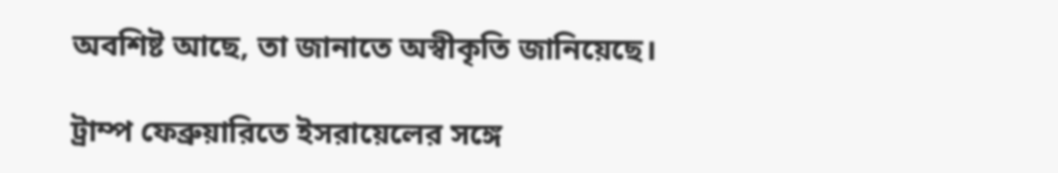অবশিষ্ট আছে, তা জানাতে অস্বীকৃতি জানিয়েছে।

ট্রাম্প ফেব্রুয়ারিতে ইসরায়েলের সঙ্গে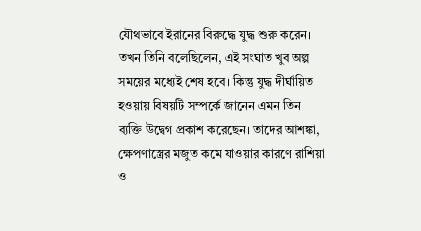যৌথভাবে ইরানের বিরুদ্ধে যুদ্ধ শুরু করেন। তখন তিনি বলেছিলেন, এই সংঘাত খুব অল্প সময়ের মধ্যেই শেষ হবে। কিন্তু যুদ্ধ দীর্ঘায়িত হওয়ায় বিষয়টি সম্পর্কে জানেন এমন তিন ব্যক্তি উদ্বেগ প্রকাশ করেছেন। তাদের আশঙ্কা, ক্ষেপণাস্ত্রের মজুত কমে যাওয়ার কারণে রাশিয়া ও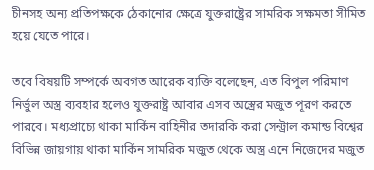চীনসহ অন্য প্রতিপক্ষকে ঠেকানোর ক্ষেত্রে যুক্তরাষ্ট্রের সামরিক সক্ষমতা সীমিত হয়ে যেতে পারে।

তবে বিষয়টি সম্পর্কে অবগত আরেক ব্যক্তি বলেছেন, এত বিপুল পরিমাণ নির্ভুল অস্ত্র ব্যবহার হলেও যুক্তরাষ্ট্র আবার এসব অস্ত্রের মজুত পূরণ করতে পারবে। মধ্যপ্রাচ্যে থাকা মার্কিন বাহিনীর তদারকি করা সেন্ট্রাল কমান্ড বিশ্বের বিভিন্ন জায়গায় থাকা মার্কিন সামরিক মজুত থেকে অস্ত্র এনে নিজেদের মজুত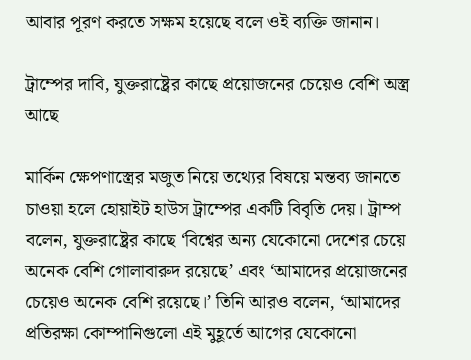আবার পূরণ করতে সক্ষম হয়েছে বলে ওই ব্যক্তি জানান।

ট্রাম্পের দাবি, যুক্তরাষ্ট্রের কাছে প্রয়োজনের চেয়েও বেশি অস্ত্র আছে

মার্কিন ক্ষেপণাস্ত্রের মজুত নিয়ে তথ্যের বিষয়ে মন্তব্য জানতে চাওয়া হলে হোয়াইট হাউস ট্রাম্পের একটি বিবৃতি দেয়। ট্রাম্প বলেন, যুক্তরাষ্ট্রের কাছে ‘বিশ্বের অন্য যেকোনো দেশের চেয়ে অনেক বেশি গোলাবারুদ রয়েছে’ এবং ‘আমাদের প্রয়োজনের চেয়েও অনেক বেশি রয়েছে।’ তিনি আরও বলেন, ‘আমাদের প্রতিরক্ষা কোম্পানিগুলো এই মুহূর্তে আগের যেকোনো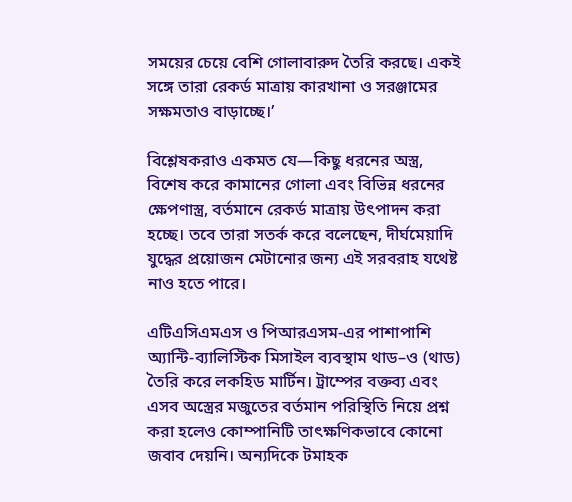সময়ের চেয়ে বেশি গোলাবারুদ তৈরি করছে। একই সঙ্গে তারা রেকর্ড মাত্রায় কারখানা ও সরঞ্জামের সক্ষমতাও বাড়াচ্ছে।’

বিশ্লেষকরাও একমত যে—কিছু ধরনের অস্ত্র, বিশেষ করে কামানের গোলা এবং বিভিন্ন ধরনের ক্ষেপণাস্ত্র, বর্তমানে রেকর্ড মাত্রায় উৎপাদন করা হচ্ছে। তবে তারা সতর্ক করে বলেছেন, দীর্ঘমেয়াদি যুদ্ধের প্রয়োজন মেটানোর জন্য এই সরবরাহ যথেষ্ট নাও হতে পারে।

এটিএসিএমএস ও পিআরএসম-এর পাশাপাশি অ্যান্টি-ব্যালিস্টিক মিসাইল ব্যবস্থাম থাড–ও (থাড) তৈরি করে লকহিড মার্টিন। ট্রাম্পের বক্তব্য এবং এসব অস্ত্রের মজুতের বর্তমান পরিস্থিতি নিয়ে প্রশ্ন করা হলেও কোম্পানিটি তাৎক্ষণিকভাবে কোনো জবাব দেয়নি। অন্যদিকে টমাহক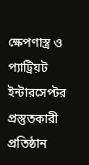ক্ষেপণাস্ত্র ও প্যাট্রিয়ট ইন্টারসেপ্টর প্রস্তুতকারী প্রতিষ্ঠান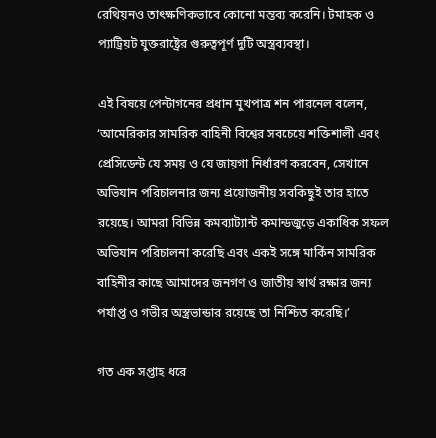রেথিয়নও তাৎক্ষণিকভাবে কোনো মন্তব্য করেনি। টমাহক ও প্যাট্রিয়ট যুক্তরাষ্ট্রের গুরুত্বপূর্ণ দুটি অস্ত্রব্যবস্থা।

এই বিষয়ে পেন্টাগনের প্রধান মুখপাত্র শন পারনেল বলেন, ‘আমেরিকার সামরিক বাহিনী বিশ্বের সবচেয়ে শক্তিশালী এবং প্রেসিডেন্ট যে সময় ও যে জায়গা নির্ধারণ করবেন, সেখানে অভিযান পরিচালনার জন্য প্রয়োজনীয় সবকিছুই তার হাতে রয়েছে। আমরা বিভিন্ন কমব্যাট্যান্ট কমান্ডজুড়ে একাধিক সফল অভিযান পরিচালনা করেছি এবং একই সঙ্গে মার্কিন সামরিক বাহিনীর কাছে আমাদের জনগণ ও জাতীয় স্বার্থ রক্ষার জন্য পর্যাপ্ত ও গভীর অস্ত্রভান্ডার রয়েছে তা নিশ্চিত করেছি।’

গত এক সপ্তাহ ধরে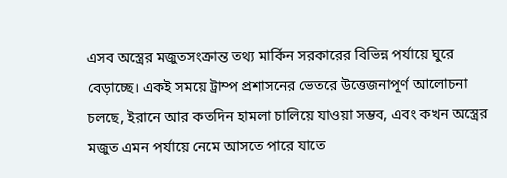এসব অস্ত্রের মজুতসংক্রান্ত তথ্য মার্কিন সরকারের বিভিন্ন পর্যায়ে ঘুরে বেড়াচ্ছে। একই সময়ে ট্রাম্প প্রশাসনের ভেতরে উত্তেজনাপূর্ণ আলোচনা চলছে, ইরানে আর কতদিন হামলা চালিয়ে যাওয়া সম্ভব, এবং কখন অস্ত্রের মজুত এমন পর্যায়ে নেমে আসতে পারে যাতে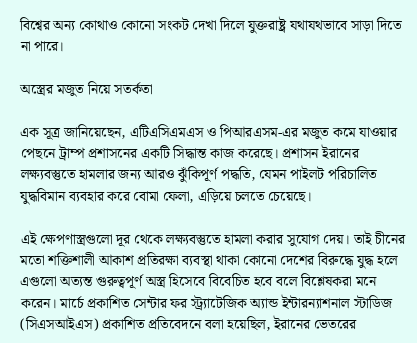বিশ্বের অন্য কোথাও কোনো সংকট দেখা দিলে যুক্তরাষ্ট্র যথাযথভাবে সাড়া দিতে না পারে।

অস্ত্রের মজুত নিয়ে সতর্কতা

এক সূত্র জানিয়েছেন, এটিএসিএমএস ও পিআরএসম-এর মজুত কমে যাওয়ার পেছনে ট্রাম্প প্রশাসনের একটি সিদ্ধান্ত কাজ করেছে। প্রশাসন ইরানের লক্ষ্যবস্তুতে হামলার জন্য আরও ঝুঁকিপূর্ণ পদ্ধতি, যেমন পাইলট পরিচালিত যুদ্ধবিমান ব্যবহার করে বোমা ফেলা, এড়িয়ে চলতে চেয়েছে।

এই ক্ষেপণাস্ত্রগুলো দূর থেকে লক্ষ্যবস্তুতে হামলা করার সুযোগ দেয়। তাই চীনের মতো শক্তিশালী আকাশ প্রতিরক্ষা ব্যবস্থা থাকা কোনো দেশের বিরুদ্ধে যুদ্ধ হলে এগুলো অত্যন্ত গুরুত্বপূর্ণ অস্ত্র হিসেবে বিবেচিত হবে বলে বিশ্লেষকরা মনে করেন। মার্চে প্রকাশিত সেন্টার ফর স্ট্র্যাটেজিক অ্যান্ড ইন্টারন্যাশনাল স্টাডিজ (সিএসআইএস) প্রকাশিত প্রতিবেদনে বলা হয়েছিল, ইরানের ভেতরের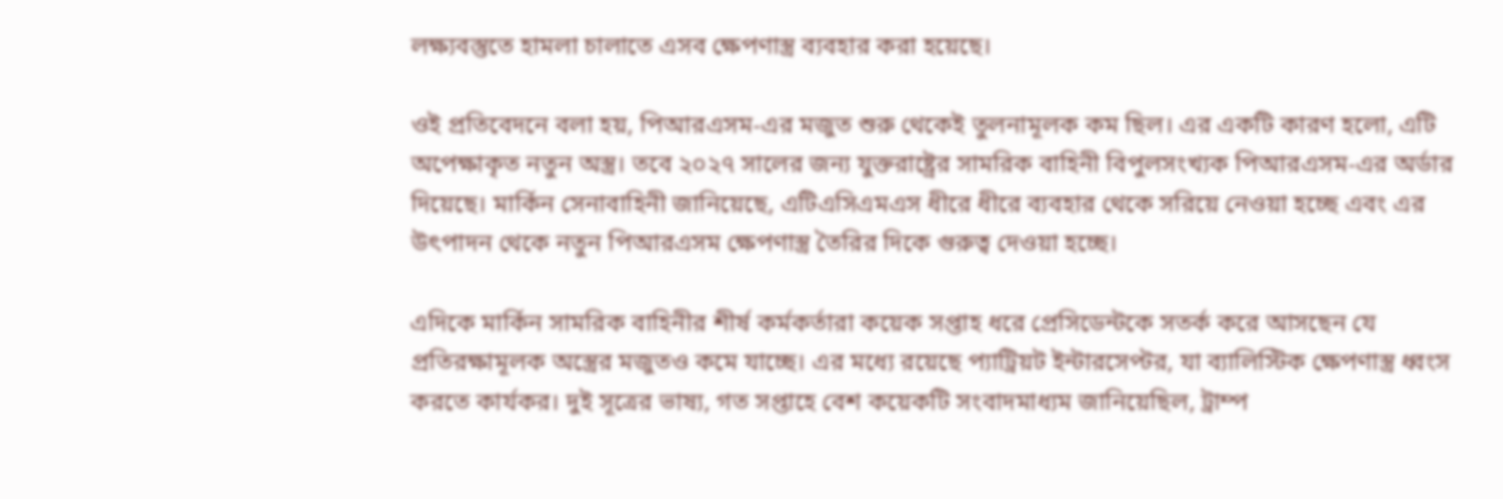লক্ষ্যবস্তুতে হামলা চালাতে এসব ক্ষেপণাস্ত্র ব্যবহার করা হয়েছে।

ওই প্রতিবেদনে বলা হয়, পিআরএসম-এর মজুত শুরু থেকেই তুলনামূলক কম ছিল। এর একটি কারণ হলো, এটি অপেক্ষাকৃত নতুন অস্ত্র। তবে ২০২৭ সালের জন্য যুক্তরাষ্ট্রের সামরিক বাহিনী বিপুলসংখ্যক পিআরএসম-এর অর্ডার দিয়েছে। মার্কিন সেনাবাহিনী জানিয়েছে, এটিএসিএমএস ধীরে ধীরে ব্যবহার থেকে সরিয়ে নেওয়া হচ্ছে এবং এর উৎপাদন থেকে নতুন পিআরএসম ক্ষেপণাস্ত্র তৈরির দিকে গুরুত্ব দেওয়া হচ্ছে।

এদিকে মার্কিন সামরিক বাহিনীর শীর্ষ কর্মকর্তারা কয়েক সপ্তাহ ধরে প্রেসিডেন্টকে সতর্ক করে আসছেন যে প্রতিরক্ষামূলক অস্ত্রের মজুতও কমে যাচ্ছে। এর মধ্যে রয়েছে প্যাট্রিয়ট ইন্টারসেপ্টর, যা ব্যালিস্টিক ক্ষেপণাস্ত্র ধ্বংস করতে কার্যকর। দুই সূত্রের ভাষ্য, গত সপ্তাহে বেশ কয়েকটি সংবাদমাধ্যম জানিয়েছিল, ট্রাম্প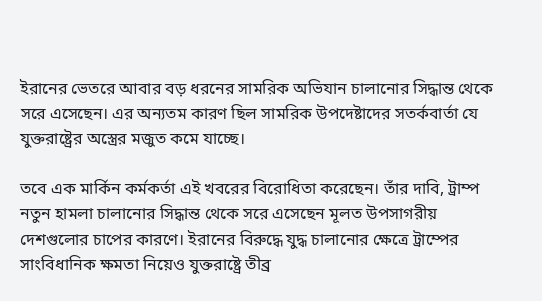ইরানের ভেতরে আবার বড় ধরনের সামরিক অভিযান চালানোর সিদ্ধান্ত থেকে সরে এসেছেন। এর অন্যতম কারণ ছিল সামরিক উপদেষ্টাদের সতর্কবার্তা যে যুক্তরাষ্ট্রের অস্ত্রের মজুত কমে যাচ্ছে।

তবে এক মার্কিন কর্মকর্তা এই খবরের বিরোধিতা করেছেন। তাঁর দাবি, ট্রাম্প নতুন হামলা চালানোর সিদ্ধান্ত থেকে সরে এসেছেন মূলত উপসাগরীয় দেশগুলোর চাপের কারণে। ইরানের বিরুদ্ধে যুদ্ধ চালানোর ক্ষেত্রে ট্রাম্পের সাংবিধানিক ক্ষমতা নিয়েও যুক্তরাষ্ট্রে তীব্র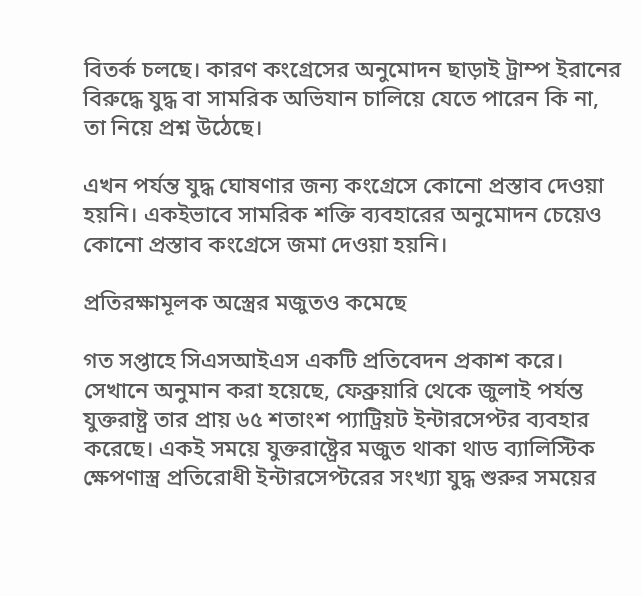বিতর্ক চলছে। কারণ কংগ্রেসের অনুমোদন ছাড়াই ট্রাম্প ইরানের বিরুদ্ধে যুদ্ধ বা সামরিক অভিযান চালিয়ে যেতে পারেন কি না, তা নিয়ে প্রশ্ন উঠেছে।

এখন পর্যন্ত যুদ্ধ ঘোষণার জন্য কংগ্রেসে কোনো প্রস্তাব দেওয়া হয়নি। একইভাবে সামরিক শক্তি ব্যবহারের অনুমোদন চেয়েও কোনো প্রস্তাব কংগ্রেসে জমা দেওয়া হয়নি।

প্রতিরক্ষামূলক অস্ত্রের মজুতও কমেছে

গত সপ্তাহে সিএসআইএস একটি প্রতিবেদন প্রকাশ করে। সেখানে অনুমান করা হয়েছে, ফেব্রুয়ারি থেকে জুলাই পর্যন্ত যুক্তরাষ্ট্র তার প্রায় ৬৫ শতাংশ প্যাট্রিয়ট ইন্টারসেপ্টর ব্যবহার করেছে। একই সময়ে যুক্তরাষ্ট্রের মজুত থাকা থাড ব্যালিস্টিক ক্ষেপণাস্ত্র প্রতিরোধী ইন্টারসেপ্টরের সংখ্যা যুদ্ধ শুরুর সময়ের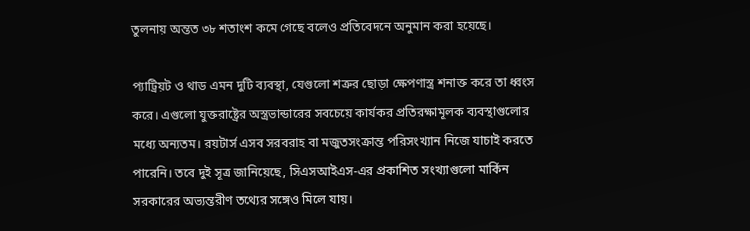তুলনায় অন্তত ৩৮ শতাংশ কমে গেছে বলেও প্রতিবেদনে অনুমান করা হয়েছে।

প্যাট্রিয়ট ও থাড এমন দুটি ব্যবস্থা, যেগুলো শত্রুর ছোড়া ক্ষেপণাস্ত্র শনাক্ত করে তা ধ্বংস করে। এগুলো যুক্তরাষ্ট্রের অস্ত্রভান্ডারের সবচেয়ে কার্যকর প্রতিরক্ষামূলক ব্যবস্থাগুলোর মধ্যে অন্যতম। রয়টার্স এসব সরবরাহ বা মজুতসংক্রান্ত পরিসংখ্যান নিজে যাচাই করতে পারেনি। তবে দুই সূত্র জানিয়েছে, সিএসআইএস-এর প্রকাশিত সংখ্যাগুলো মার্কিন সরকারের অভ্যন্তরীণ তথ্যের সঙ্গেও মিলে যায়।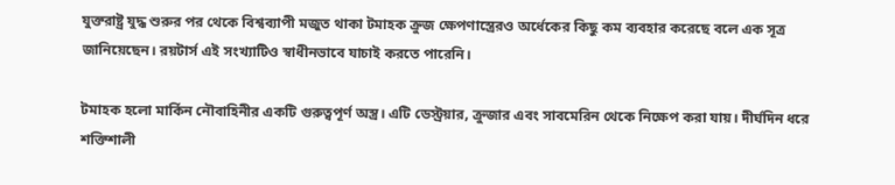যুক্তরাষ্ট্র যুদ্ধ শুরুর পর থেকে বিশ্বব্যাপী মজুত থাকা টমাহক ক্রুজ ক্ষেপণাস্ত্রেরও অর্ধেকের কিছু কম ব্যবহার করেছে বলে এক সূত্র জানিয়েছেন। রয়টার্স এই সংখ্যাটিও স্বাধীনভাবে যাচাই করতে পারেনি।

টমাহক হলো মার্কিন নৌবাহিনীর একটি গুরুত্বপূর্ণ অস্ত্র। এটি ডেস্ট্রয়ার, ক্রুজার এবং সাবমেরিন থেকে নিক্ষেপ করা যায়। দীর্ঘদিন ধরে শক্তিশালী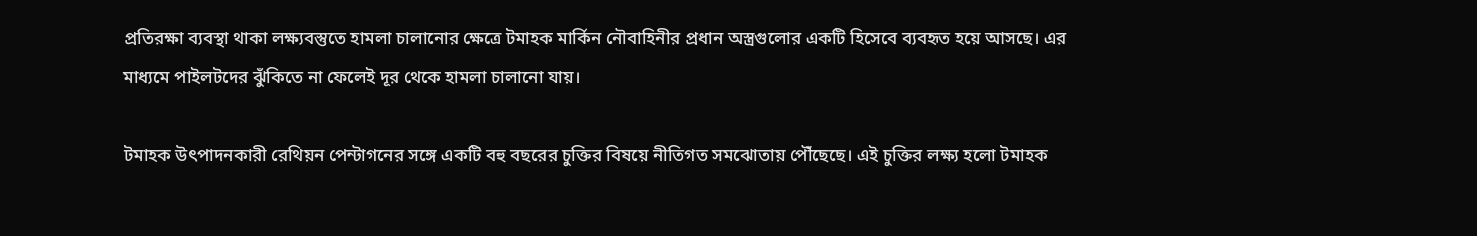প্রতিরক্ষা ব্যবস্থা থাকা লক্ষ্যবস্তুতে হামলা চালানোর ক্ষেত্রে টমাহক মার্কিন নৌবাহিনীর প্রধান অস্ত্রগুলোর একটি হিসেবে ব্যবহৃত হয়ে আসছে। এর মাধ্যমে পাইলটদের ঝুঁকিতে না ফেলেই দূর থেকে হামলা চালানো যায়।

টমাহক উৎপাদনকারী রেথিয়ন পেন্টাগনের সঙ্গে একটি বহু বছরের চুক্তির বিষয়ে নীতিগত সমঝোতায় পৌঁছেছে। এই চুক্তির লক্ষ্য হলো টমাহক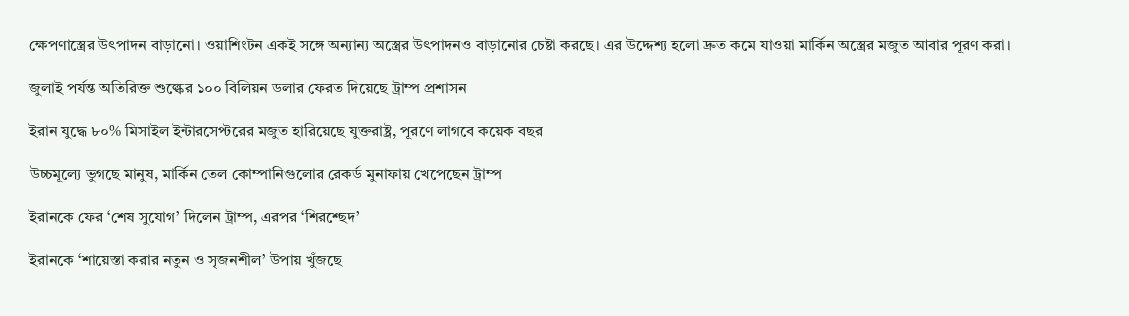ক্ষেপণাস্ত্রের উৎপাদন বাড়ানো। ওয়াশিংটন একই সঙ্গে অন্যান্য অস্ত্রের উৎপাদনও বাড়ানোর চেষ্টা করছে। এর উদ্দেশ্য হলো দ্রুত কমে যাওয়া মার্কিন অস্ত্রের মজুত আবার পূরণ করা।

জুলাই পর্যন্ত অতিরিক্ত শুল্কের ১০০ বিলিয়ন ডলার ফেরত দিয়েছে ট্রাম্প প্রশাসন

ইরান যুদ্ধে ৮০% মিসাইল ইন্টারসেপ্টরের মজুত হারিয়েছে যুক্তরাষ্ট্র, পূরণে লাগবে কয়েক বছর

উচ্চমূল্যে ভুগছে মানুষ, মার্কিন তেল কোম্পানিগুলোর রেকর্ড মুনাফায় খেপেছেন ট্রাম্প

ইরানকে ফের ‘শেষ সুযোগ’ দিলেন ট্রাম্প, এরপর ‘শিরশ্ছেদ’

ইরানকে ‘শায়েস্তা করার নতুন ও সৃজনশীল’ উপায় খুঁজছে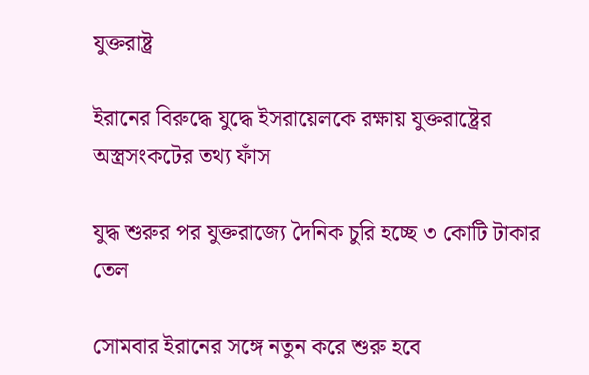যুক্তরাষ্ট্র

ইরানের বিরুদ্ধে যুদ্ধে ইসরায়েলকে রক্ষায় যুক্তরাষ্ট্রের অস্ত্রসংকটের তথ্য ফাঁস

যুদ্ধ শুরুর পর যুক্তরাজ্যে দৈনিক চুরি হচ্ছে ৩ কোটি টাকার তেল

সোমবার ইরানের সঙ্গে নতুন করে শুরু হবে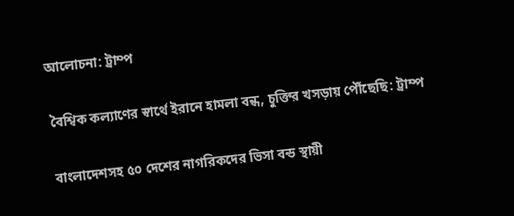আলোচনা: ট্রাম্প

বৈশ্বিক কল্যাণের স্বার্থে ইরানে হামলা বন্ধ, চুক্তির খসড়ায় পৌঁছেছি: ট্রাম্প

বাংলাদেশসহ ৫০ দেশের নাগরিকদের ভিসা বন্ড স্থায়ী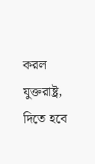করল যুক্তরাষ্ট্র, দিতে হবে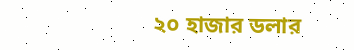২০ হাজার ডলার